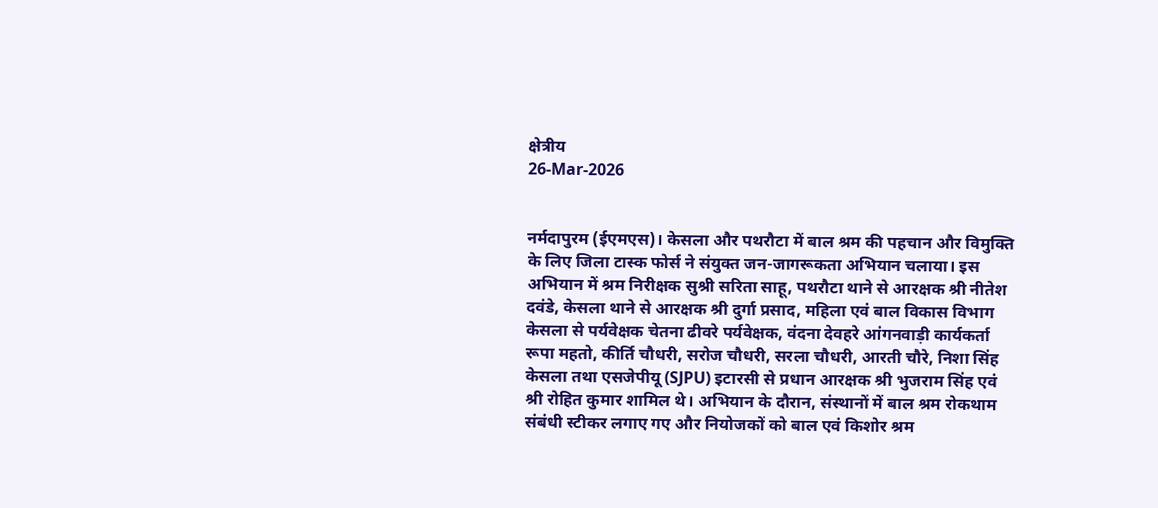क्षेत्रीय
26-Mar-2026


नर्मदापुरम (ईएमएस)। केसला और पथरौटा में बाल श्रम की पहचान और विमुक्ति के लिए जिला टास्क फोर्स ने संयुक्त जन-जागरूकता अभियान चलाया। इस अभियान में श्रम निरीक्षक सुश्री सरिता साहू, पथरौटा थाने से आरक्षक श्री नीतेश दवंडे, केसला थाने से आरक्षक श्री दुर्गा प्रसाद, महिला एवं बाल विकास विभाग केसला से पर्यवेक्षक चेतना ढीवरे पर्यवेक्षक, वंदना देवहरे आंगनवाड़ी कार्यकर्ता रूपा महतो, कीर्ति चौधरी, सरोज चौधरी, सरला चौधरी, आरती चौरे, निशा सिंह केसला तथा एसजेपीयू (SJPU) इटारसी से प्रधान आरक्षक श्री भुजराम सिंह एवं श्री रोहित कुमार शामिल थे। अभियान के दौरान, संस्थानों में बाल श्रम रोकथाम संबंधी स्टीकर लगाए गए और नियोजकों को बाल एवं किशोर श्रम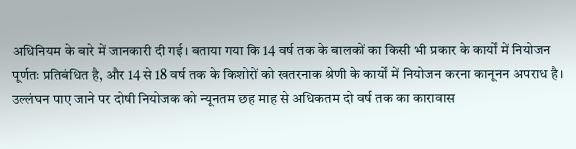अधिनियम के बारे में जानकारी दी गई। बताया गया कि 14 वर्ष तक के बालकों का किसी भी प्रकार के कार्यों में नियोजन पूर्णतः प्रतिबंधित है, और 14 से 18 वर्ष तक के किशोरों को खतरनाक श्रेणी के कार्यों में नियोजन करना कानूनन अपराध है। उल्लंघन पाए जाने पर दोषी नियोजक को न्यूनतम छह माह से अधिकतम दो वर्ष तक का कारावास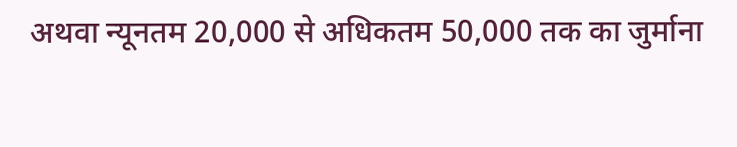अथवा न्यूनतम 20,000 से अधिकतम 50,000 तक का जुर्माना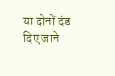या दोनों दंड दिए जाने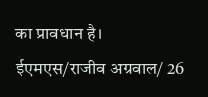का प्रावधान है। ईएमएस/राजीव अग्रवाल/ 26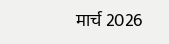मार्च 2026